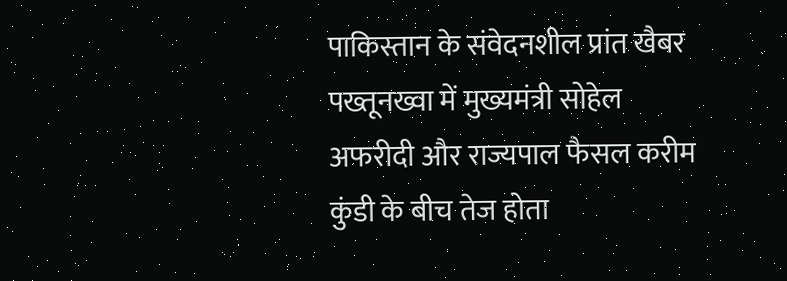पाकिस्तान के संवेदनशील प्रांत खैबर पख्तूनख्वा में मुख्यमंत्री सोहेल अफरीदी और राज्यपाल फैसल करीम कुंडी के बीच तेज होता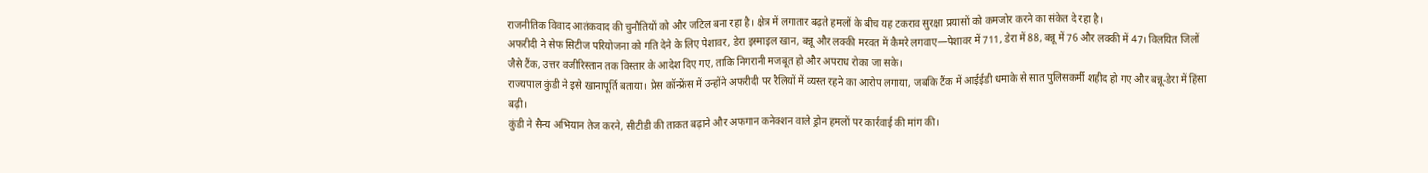राजनीतिक विवाद आतंकवाद की चुनौतियों को और जटिल बना रहा है। क्षेत्र में लगातार बढ़ते हमलों के बीच यह टकराव सुरक्षा प्रयासों को कमजोर करने का संकेत दे रहा है।
अफरीदी ने सेफ सिटीज परियोजना को गति देने के लिए पेशावर, डेरा इस्माइल खान, बन्नू और लक्की मरवत में कैमरे लगवाए—पेशावर में 711, डेरा में 88, बन्नू में 76 और लक्की में 47। विलयित जिलों जैसे टैंक, उत्तर वजीरिस्तान तक विस्तार के आदेश दिए गए, ताकि निगरानी मजबूत हो और अपराध रोका जा सके।
राज्यपाल कुंडी ने इसे खानापूर्ति बताया। प्रेस कॉन्फ्रेंस में उन्होंने अफरीदी पर रैलियों में व्यस्त रहने का आरोप लगाया, जबकि टैंक में आईईडी धमाके से सात पुलिसकर्मी शहीद हो गए और बन्नू-डेरा में हिंसा बढ़ी।
कुंडी ने सैन्य अभियान तेज करने, सीटीडी की ताकत बढ़ाने और अफगान कनेक्शन वाले ड्रोन हमलों पर कार्रवाई की मांग की।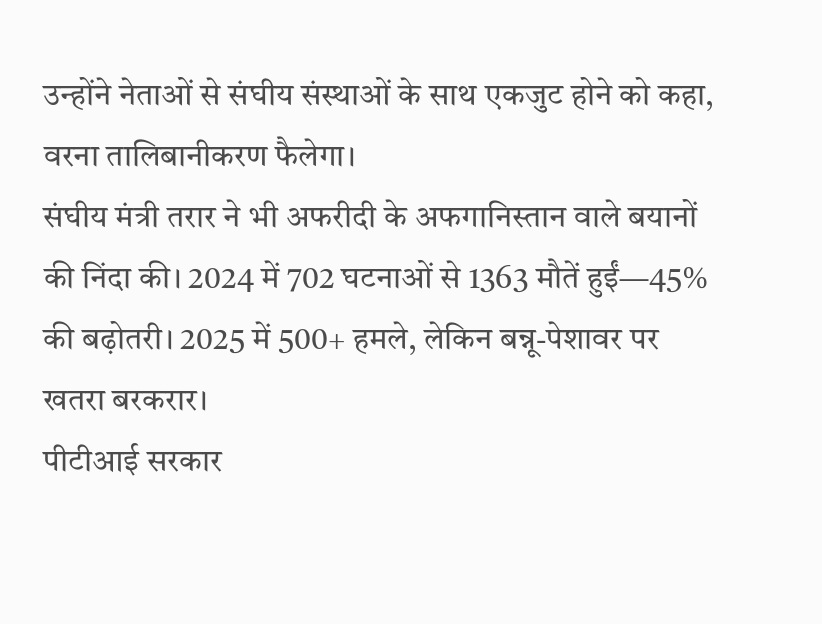उन्होंने नेताओं से संघीय संस्थाओं के साथ एकजुट होने को कहा, वरना तालिबानीकरण फैलेगा।
संघीय मंत्री तरार ने भी अफरीदी के अफगानिस्तान वाले बयानों की निंदा की। 2024 में 702 घटनाओं से 1363 मौतें हुईं—45% की बढ़ोतरी। 2025 में 500+ हमले, लेकिन बन्नू-पेशावर पर खतरा बरकरार।
पीटीआई सरकार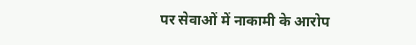पर सेवाओं में नाकामी के आरोप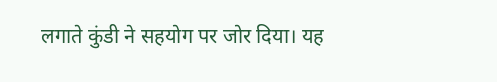लगाते कुंडी ने सहयोग पर जोर दिया। यह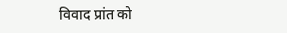विवाद प्रांत को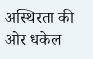अस्थिरता की ओर धकेल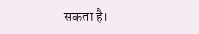सकता है।